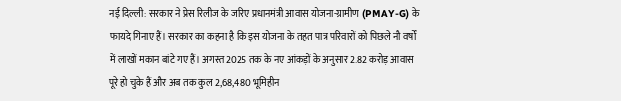नई दिल्ली: सरकार ने प्रेस रिलीज के जरिए प्रधानमंत्री आवास योजना-ग्रामीण (PMAY-G) के फायदे गिनाए हैं। सरकार का कहना है कि इस योजना के तहत पात्र परिवारों को पिछले नौ वर्षों में लाखों मकान बांटे गए हैं। अगस्त 2025 तक के नए आंकड़ों के अनुसार 2.82 करोड़ आवास पूरे हो चुके हैं और अब तक कुल 2,68,480 भूमिहीन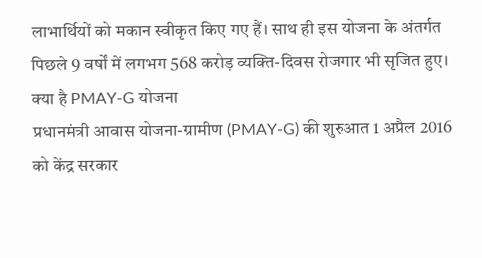लाभार्थियों को मकान स्वीकृत किए गए हैं। साथ ही इस योजना के अंतर्गत पिछले 9 वर्षों में लगभग 568 करोड़ व्यक्ति-दिवस रोजगार भी सृजित हुए।
क्या है PMAY-G योजना
प्रधानमंत्री आवास योजना-ग्रामीण (PMAY-G) की शुरुआत 1 अप्रैल 2016 को केंद्र सरकार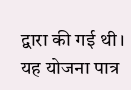द्वारा की गई थी। यह योजना पात्र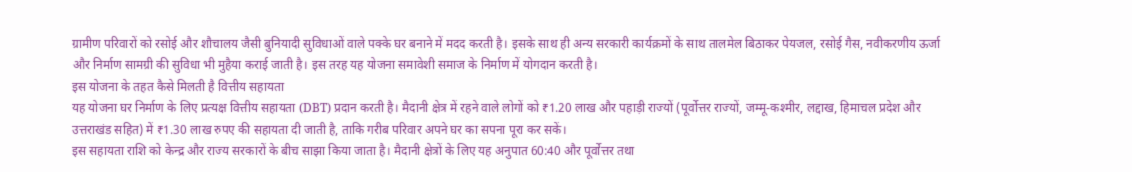ग्रामीण परिवारों को रसोई और शौचालय जैसी बुनियादी सुविधाओं वाले पक्के घर बनाने में मदद करती है। इसके साथ ही अन्य सरकारी कार्यक्रमों के साथ तालमेल बिठाकर पेयजल, रसोई गैस, नवीकरणीय ऊर्जा और निर्माण सामग्री की सुविधा भी मुहैया कराई जाती है। इस तरह यह योजना समावेशी समाज के निर्माण में योगदान करती है।
इस योजना के तहत कैसे मिलती है वित्तीय सहायता
यह योजना घर निर्माण के लिए प्रत्यक्ष वित्तीय सहायता (DBT) प्रदान करती है। मैदानी क्षेत्र में रहने वाले लोगों को ₹1.20 लाख और पहाड़ी राज्यों (पूर्वोत्तर राज्यों, जम्मू-कश्मीर, लद्दाख, हिमाचल प्रदेश और उत्तराखंड सहित) में ₹1.30 लाख रुपए की सहायता दी जाती है, ताकि गरीब परिवार अपने घर का सपना पूरा कर सकें।
इस सहायता राशि को केन्द्र और राज्य सरकारों के बीच साझा किया जाता है। मैदानी क्षेत्रों के लिए यह अनुपात 60:40 और पूर्वोत्तर तथा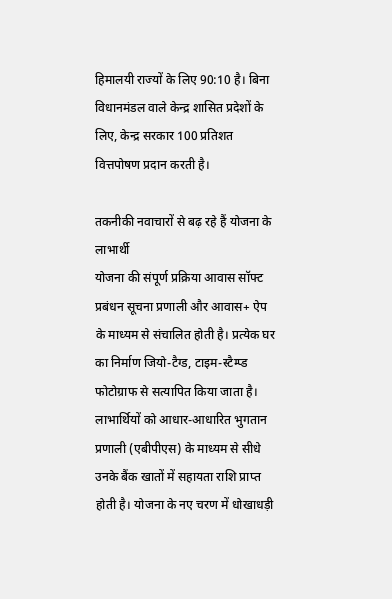हिमालयी राज्यों के लिए 90:10 है। बिना विधानमंडल वाले केन्द्र शासित प्रदेशों के लिए, केन्द्र सरकार 100 प्रतिशत वित्तपोषण प्रदान करती है।

तकनीकी नवाचारों से बढ़ रहे हैं योजना के लाभार्थी
योजना की संपूर्ण प्रक्रिया आवास सॉफ्ट प्रबंधन सूचना प्रणाली और आवास+ ऐप के माध्यम से संचालित होती है। प्रत्येक घर का निर्माण जियो-टैग्ड, टाइम-स्टैम्प्ड फोटोग्राफ से सत्यापित किया जाता है। लाभार्थियों को आधार-आधारित भुगतान प्रणाली (एबीपीएस) के माध्यम से सीधे उनके बैंक खातों में सहायता राशि प्राप्त होती है। योजना के नए चरण में धोखाधड़ी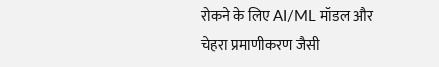रोकने के लिए AI/ML मॉडल और चेहरा प्रमाणीकरण जैसी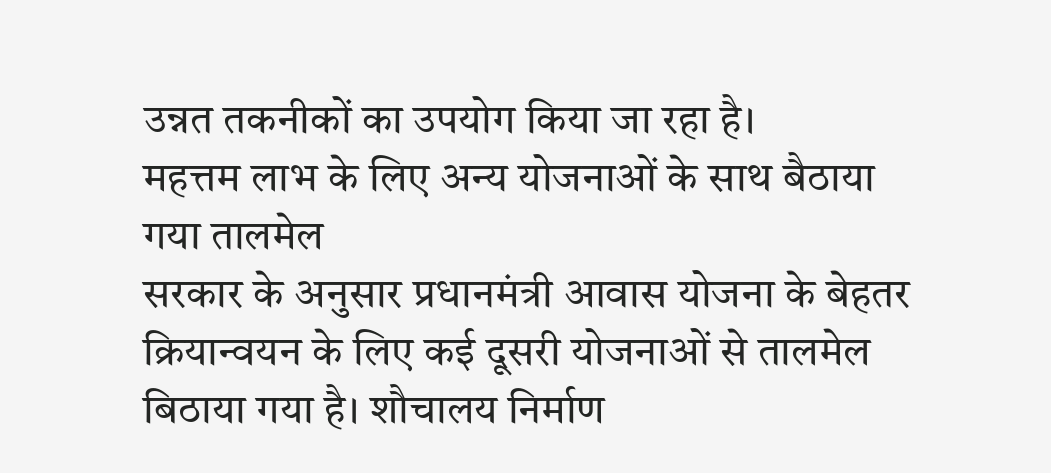उन्नत तकनीकों का उपयोग किया जा रहा है।
महत्तम लाभ के लिए अन्य योजनाओं के साथ बैठाया गया तालमेल
सरकार के अनुसार प्रधानमंत्री आवास योजना के बेहतर क्रियान्वयन के लिए कई दूसरी योजनाओं से तालमेल बिठाया गया है। शौचालय निर्माण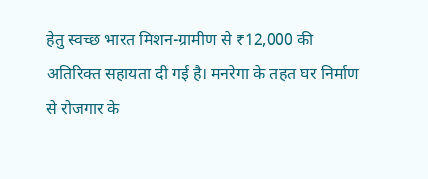हेतु स्वच्छ भारत मिशन-ग्रामीण से ₹12,000 की अतिरिक्त सहायता दी गई है। मनरेगा के तहत घर निर्माण से रोजगार के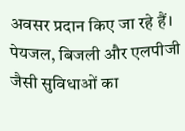अवसर प्रदान किए जा रहे हैं। पेयजल, बिजली और एलपीजी जैसी सुविधाओं का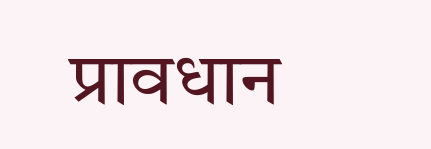प्रावधान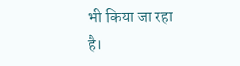भी किया जा रहा है।